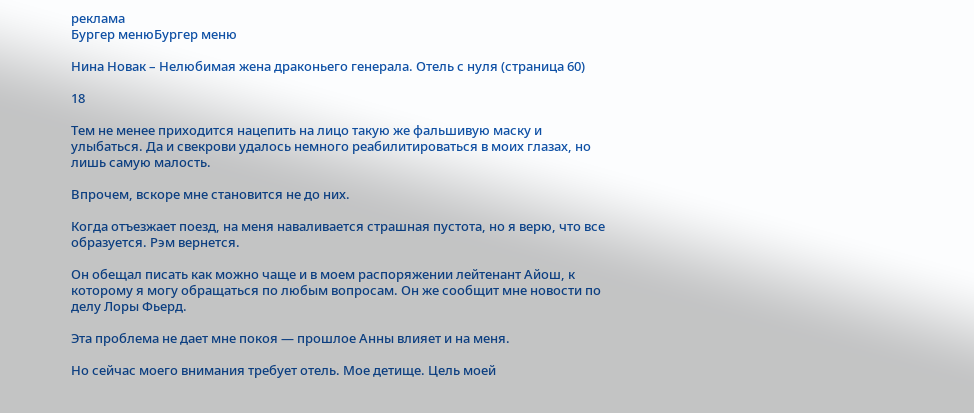реклама
Бургер менюБургер меню

Нина Новак – Нелюбимая жена драконьего генерала. Отель с нуля (страница 60)

18

Тем не менее приходится нацепить на лицо такую же фальшивую маску и улыбаться. Да и свекрови удалось немного реабилитироваться в моих глазах, но лишь самую малость.

Впрочем, вскоре мне становится не до них.

Когда отъезжает поезд, на меня наваливается страшная пустота, но я верю, что все образуется. Рэм вернется.

Он обещал писать как можно чаще и в моем распоряжении лейтенант Айош, к которому я могу обращаться по любым вопросам. Он же сообщит мне новости по делу Лоры Фьерд.

Эта проблема не дает мне покоя — прошлое Анны влияет и на меня.

Но сейчас моего внимания требует отель. Мое детище. Цель моей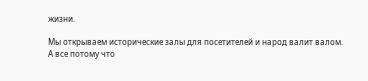жизни.

Мы открываем исторические залы для посетителей и народ валит валом. А все потому что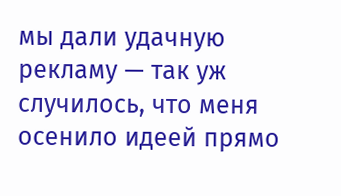мы дали удачную рекламу — так уж случилось, что меня осенило идеей прямо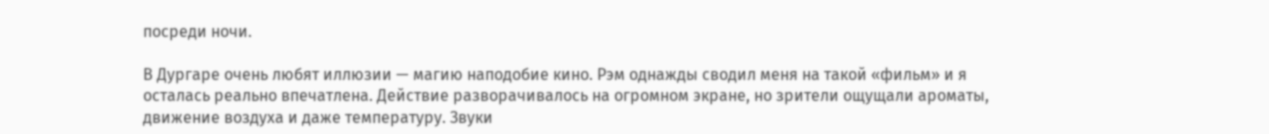посреди ночи.

В Дургаре очень любят иллюзии — магию наподобие кино. Рэм однажды сводил меня на такой «фильм» и я осталась реально впечатлена. Действие разворачивалось на огромном экране, но зрители ощущали ароматы, движение воздуха и даже температуру. Звуки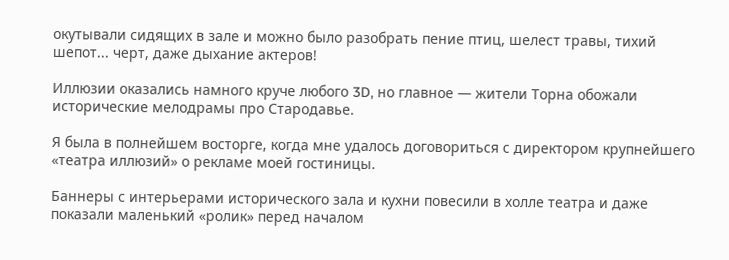окутывали сидящих в зале и можно было разобрать пение птиц, шелест травы, тихий шепот... черт, даже дыхание актеров!

Иллюзии оказались намного круче любого 3D, но главное — жители Торна обожали исторические мелодрамы про Стародавье.

Я была в полнейшем восторге, когда мне удалось договориться с директором крупнейшего «театра иллюзий» о рекламе моей гостиницы.

Баннеры с интерьерами исторического зала и кухни повесили в холле театра и даже показали маленький «ролик» перед началом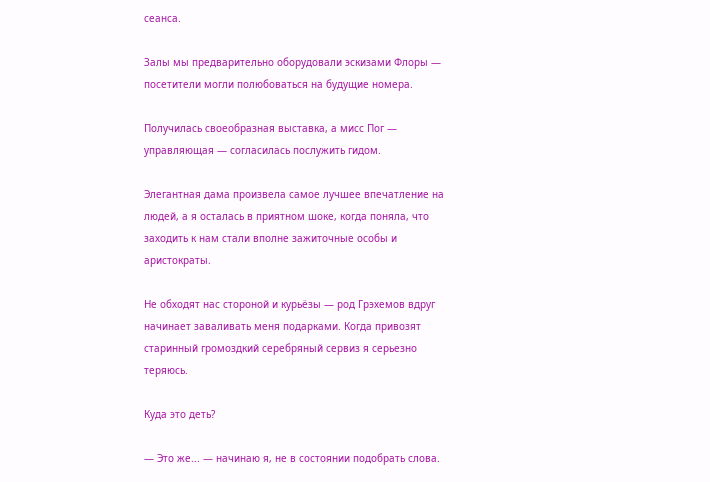сеанса.

Залы мы предварительно оборудовали эскизами Флоры — посетители могли полюбоваться на будущие номера.

Получилась своеобразная выставка, а мисс Пог — управляющая — согласилась послужить гидом.

Элегантная дама произвела самое лучшее впечатление на людей, а я осталась в приятном шоке, когда поняла, что заходить к нам стали вполне зажиточные особы и аристократы.

Не обходят нас стороной и курьёзы — род Грэхемов вдруг начинает заваливать меня подарками. Когда привозят старинный громоздкий серебряный сервиз я серьезно теряюсь.

Куда это деть?

— Это же... — начинаю я, не в состоянии подобрать слова.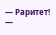— Раритет! —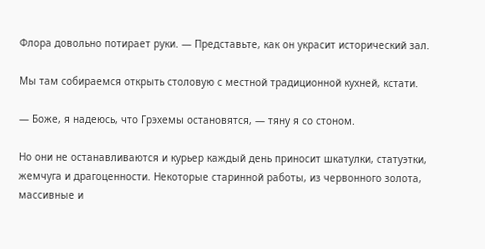Флора довольно потирает руки. — Представьте, как он украсит исторический зал.

Мы там собираемся открыть столовую с местной традиционной кухней, кстати.

— Боже, я надеюсь, что Грэхемы остановятся, — тяну я со стоном.

Но они не останавливаются и курьер каждый день приносит шкатулки, статуэтки, жемчуга и драгоценности. Некоторые старинной работы, из червонного золота, массивные и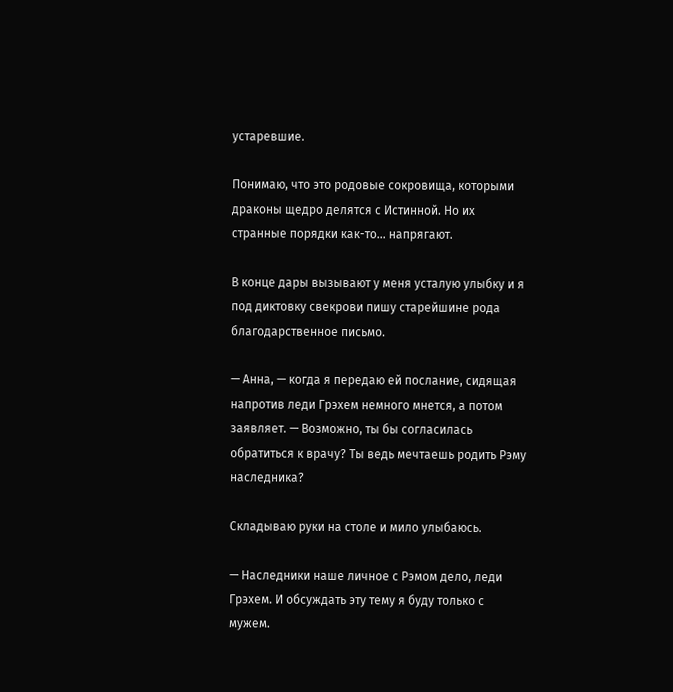устаревшие.

Понимаю, что это родовые сокровища, которыми драконы щедро делятся с Истинной. Но их странные порядки как-то... напрягают.

В конце дары вызывают у меня усталую улыбку и я под диктовку свекрови пишу старейшине рода благодарственное письмо.

— Анна, — когда я передаю ей послание, сидящая напротив леди Грэхем немного мнется, а потом заявляет. — Возможно, ты бы согласилась обратиться к врачу? Ты ведь мечтаешь родить Рэму наследника?

Складываю руки на столе и мило улыбаюсь.

— Наследники наше личное с Рэмом дело, леди Грэхем. И обсуждать эту тему я буду только с мужем.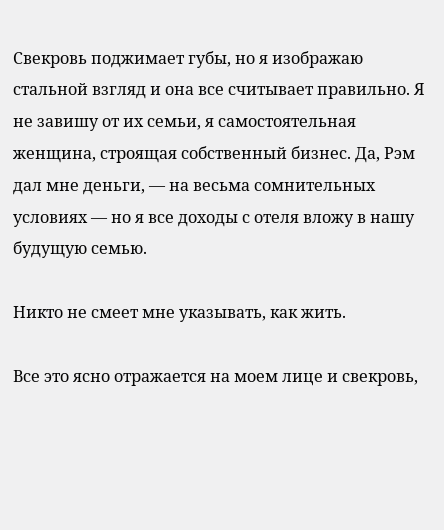Свекровь поджимает губы, но я изображаю стальной взгляд и она все считывает правильно. Я не завишу от их семьи, я самостоятельная женщина, строящая собственный бизнес. Да, Рэм дал мне деньги, — на весьма сомнительных условиях — но я все доходы с отеля вложу в нашу будущую семью.

Никто не смеет мне указывать, как жить.

Все это ясно отражается на моем лице и свекровь,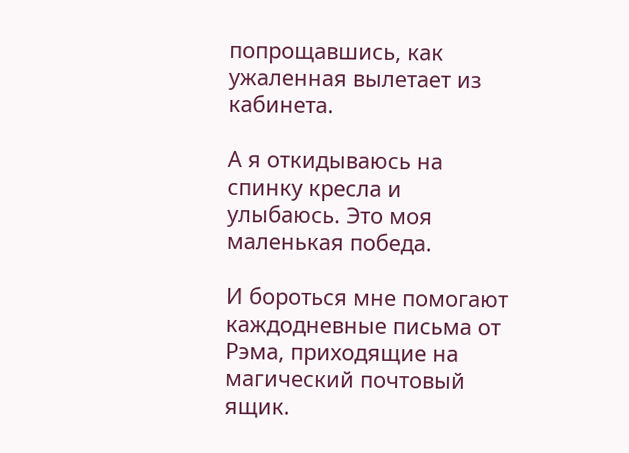попрощавшись, как ужаленная вылетает из кабинета.

А я откидываюсь на спинку кресла и улыбаюсь. Это моя маленькая победа.

И бороться мне помогают каждодневные письма от Рэма, приходящие на магический почтовый ящик.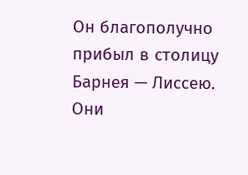Он благополучно прибыл в столицу Барнея — Лиссею. Они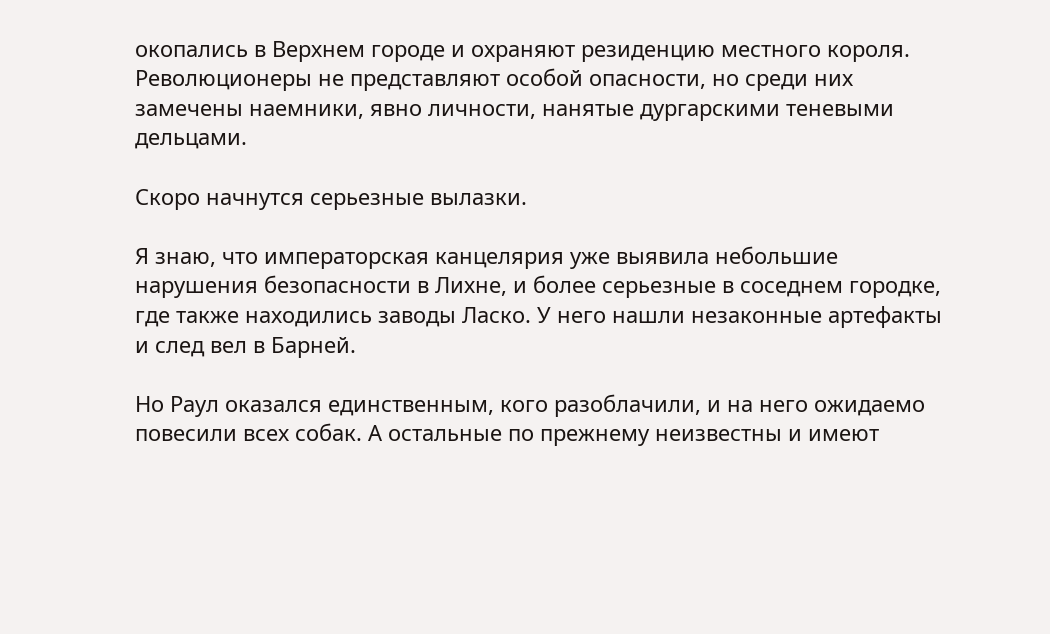окопались в Верхнем городе и охраняют резиденцию местного короля. Революционеры не представляют особой опасности, но среди них замечены наемники, явно личности, нанятые дургарскими теневыми дельцами.

Скоро начнутся серьезные вылазки.

Я знаю, что императорская канцелярия уже выявила небольшие нарушения безопасности в Лихне, и более серьезные в соседнем городке, где также находились заводы Ласко. У него нашли незаконные артефакты и след вел в Барней.

Но Раул оказался единственным, кого разоблачили, и на него ожидаемо повесили всех собак. А остальные по прежнему неизвестны и имеют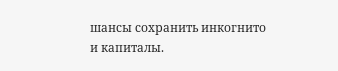шансы сохранить инкогнито и капиталы.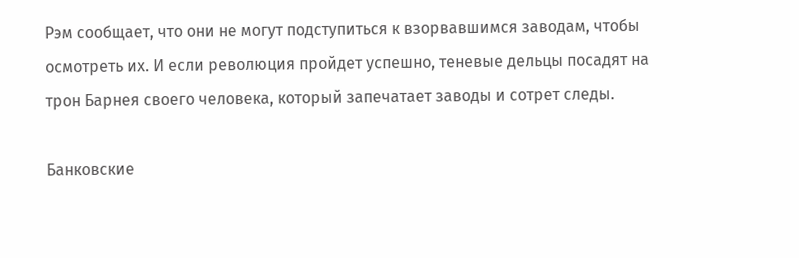Рэм сообщает, что они не могут подступиться к взорвавшимся заводам, чтобы осмотреть их. И если революция пройдет успешно, теневые дельцы посадят на трон Барнея своего человека, который запечатает заводы и сотрет следы.

Банковские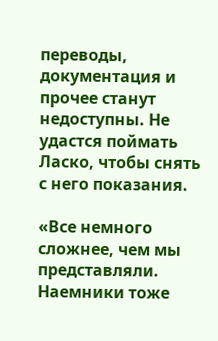переводы, документация и прочее станут недоступны. Не удастся поймать Ласко, чтобы снять с него показания.

«Все немного сложнее, чем мы представляли. Наемники тоже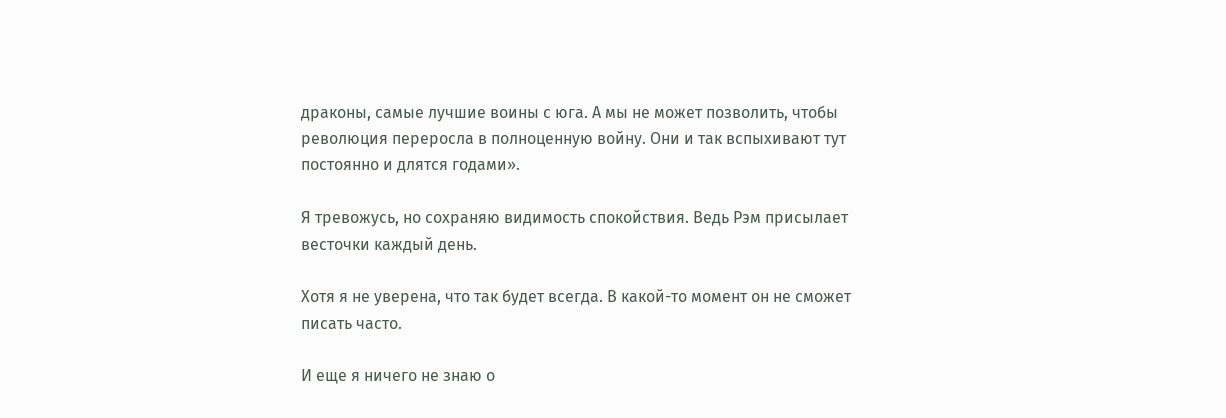драконы, самые лучшие воины с юга. А мы не может позволить, чтобы революция переросла в полноценную войну. Они и так вспыхивают тут постоянно и длятся годами».

Я тревожусь, но сохраняю видимость спокойствия. Ведь Рэм присылает весточки каждый день.

Хотя я не уверена, что так будет всегда. В какой-то момент он не сможет писать часто.

И еще я ничего не знаю о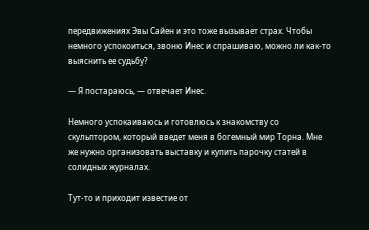передвижениях Эвы Сайен и это тоже вызывает страх. Чтобы немного успокоиться, звоню Инес и спрашиваю, можно ли как-то выяснить ее судьбу?

— Я постараюсь, — отвечает Инес.

Немного успокаиваюсь и готовлюсь к знакомству со скульптором, который введет меня в богемный мир Торна. Мне же нужно организовать выставку и купить парочку статей в солидных журналах.

Тут-то и приходит известие от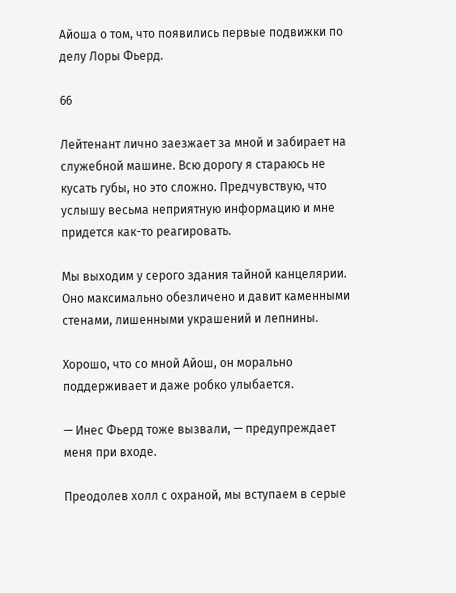Айоша о том, что появились первые подвижки по делу Лоры Фьерд.

66

Лейтенант лично заезжает за мной и забирает на служебной машине. Всю дорогу я стараюсь не кусать губы, но это сложно. Предчувствую, что услышу весьма неприятную информацию и мне придется как-то реагировать.

Мы выходим у серого здания тайной канцелярии. Оно максимально обезличено и давит каменными стенами, лишенными украшений и лепнины.

Хорошо, что со мной Айош, он морально поддерживает и даже робко улыбается.

— Инес Фьерд тоже вызвали, — предупреждает меня при входе.

Преодолев холл с охраной, мы вступаем в серые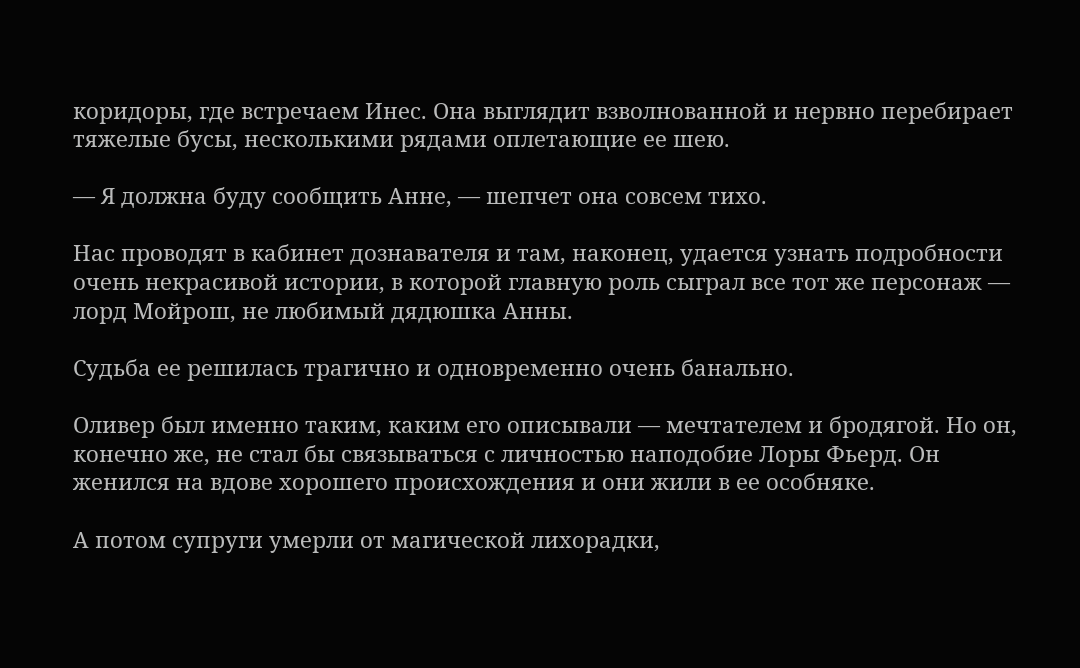коридоры, где встречаем Инес. Она выглядит взволнованной и нервно перебирает тяжелые бусы, несколькими рядами оплетающие ее шею.

— Я должна буду сообщить Анне, — шепчет она совсем тихо.

Нас проводят в кабинет дознавателя и там, наконец, удается узнать подробности очень некрасивой истории, в которой главную роль сыграл все тот же персонаж — лорд Мойрош, не любимый дядюшка Анны.

Судьба ее решилась трагично и одновременно очень банально.

Оливер был именно таким, каким его описывали — мечтателем и бродягой. Но он, конечно же, не стал бы связываться с личностью наподобие Лоры Фьерд. Он женился на вдове хорошего происхождения и они жили в ее особняке.

А потом супруги умерли от магической лихорадки,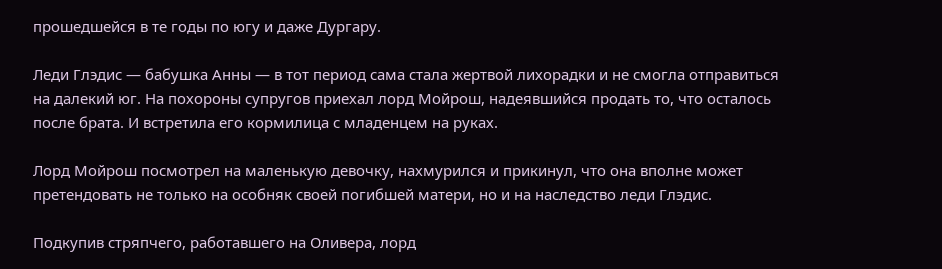прошедшейся в те годы по югу и даже Дургару.

Леди Глэдис — бабушка Анны — в тот период сама стала жертвой лихорадки и не смогла отправиться на далекий юг. На похороны супругов приехал лорд Мойрош, надеявшийся продать то, что осталось после брата. И встретила его кормилица с младенцем на руках.

Лорд Мойрош посмотрел на маленькую девочку, нахмурился и прикинул, что она вполне может претендовать не только на особняк своей погибшей матери, но и на наследство леди Глэдис.

Подкупив стряпчего, работавшего на Оливера, лорд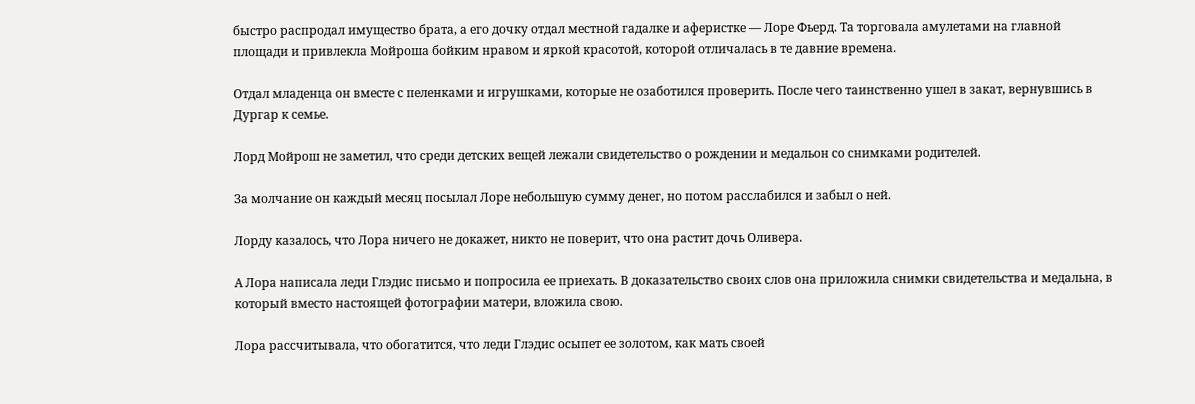быстро распродал имущество брата, а его дочку отдал местной гадалке и аферистке — Лоре Фьерд. Та торговала амулетами на главной площади и привлекла Мойроша бойким нравом и яркой красотой, которой отличалась в те давние времена.

Отдал младенца он вместе с пеленками и игрушками, которые не озаботился проверить. После чего таинственно ушел в закат, вернувшись в Дургар к семье.

Лорд Мойрош не заметил, что среди детских вещей лежали свидетельство о рождении и медальон со снимками родителей.

За молчание он каждый месяц посылал Лоре небольшую сумму денег, но потом расслабился и забыл о ней.

Лорду казалось, что Лора ничего не докажет, никто не поверит, что она растит дочь Оливера.

А Лора написала леди Глэдис письмо и попросила ее приехать. В доказательство своих слов она приложила снимки свидетельства и медальна, в который вместо настоящей фотографии матери, вложила свою.

Лора рассчитывала, что обогатится, что леди Глэдис осыпет ее золотом, как мать своей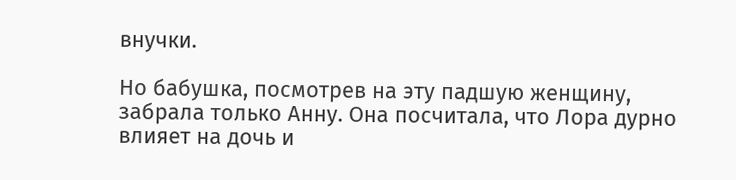внучки.

Но бабушка, посмотрев на эту падшую женщину, забрала только Анну. Она посчитала, что Лора дурно влияет на дочь и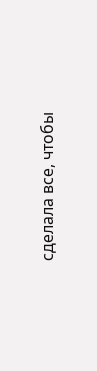сделала все, чтобы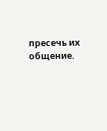пресечь их общение.